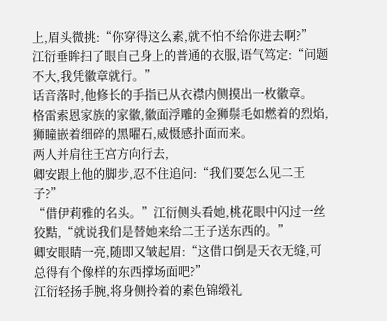上,眉头微挑:“你穿得这么素,就不怕不给你进去啊?”
江衍垂眸扫了眼自己身上的普通的衣服,语气笃定:“问题不大,我凭徽章就行。”
话音落时,他修长的手指已从衣襟内侧摸出一枚徽章。
格雷索恩家族的家徽,徽面浮雕的金狮鬃毛如燃着的烈焰,狮瞳嵌着细碎的黑曜石,威慑感扑面而来。
两人并肩往王宫方向行去,
卿安跟上他的脚步,忍不住追问:“我们要怎么见二王子?”
“借伊莉雅的名头。”江衍侧头看她,桃花眼中闪过一丝狡黠,“就说我们是替她来给二王子送东西的。”
卿安眼睛一亮,随即又皱起眉:“这借口倒是天衣无缝,可总得有个像样的东西撑场面吧?”
江衍轻扬手腕,将身侧拎着的素色锦缎礼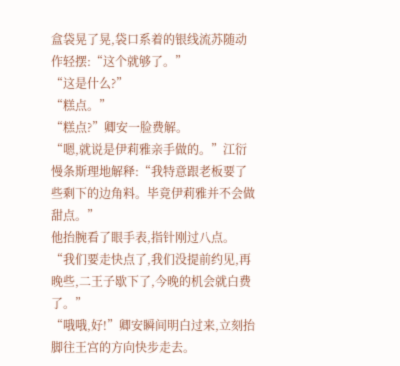盒袋晃了晃,袋口系着的银线流苏随动作轻摆:“这个就够了。”
“这是什么?”
“糕点。”
“糕点?”卿安一脸费解。
“嗯,就说是伊莉雅亲手做的。”江衍慢条斯理地解释:“我特意跟老板要了些剩下的边角料。毕竟伊莉雅并不会做甜点。”
他抬腕看了眼手表,指针刚过八点。
“我们要走快点了,我们没提前约见,再晚些,二王子歇下了,今晚的机会就白费了。”
“哦哦,好!”卿安瞬间明白过来,立刻抬脚往王宫的方向快步走去。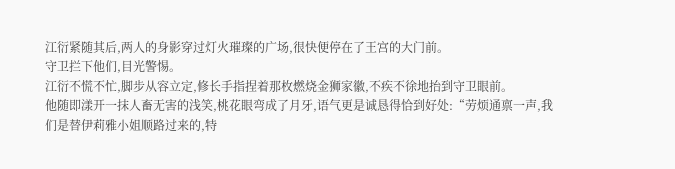江衍紧随其后,两人的身影穿过灯火璀璨的广场,很快便停在了王宫的大门前。
守卫拦下他们,目光警惕。
江衍不慌不忙,脚步从容立定,修长手指捏着那枚燃烧金狮家徽,不疾不徐地抬到守卫眼前。
他随即漾开一抹人畜无害的浅笑,桃花眼弯成了月牙,语气更是诚恳得恰到好处:“劳烦通禀一声,我们是替伊莉雅小姐顺路过来的,特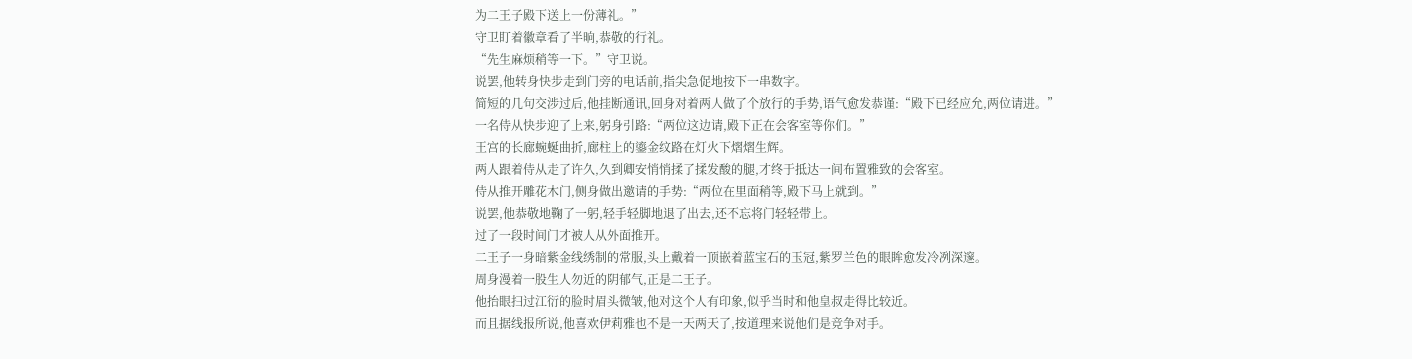为二王子殿下送上一份薄礼。”
守卫盯着徽章看了半晌,恭敬的行礼。
“先生麻烦稍等一下。”守卫说。
说罢,他转身快步走到门旁的电话前,指尖急促地按下一串数字。
简短的几句交涉过后,他挂断通讯,回身对着两人做了个放行的手势,语气愈发恭谨:“殿下已经应允,两位请进。”
一名侍从快步迎了上来,躬身引路:“两位这边请,殿下正在会客室等你们。”
王宫的长廊蜿蜒曲折,廊柱上的鎏金纹路在灯火下熠熠生辉。
两人跟着侍从走了许久,久到卿安悄悄揉了揉发酸的腿,才终于抵达一间布置雅致的会客室。
侍从推开雕花木门,侧身做出邀请的手势:“两位在里面稍等,殿下马上就到。”
说罢,他恭敬地鞠了一躬,轻手轻脚地退了出去,还不忘将门轻轻带上。
过了一段时间门才被人从外面推开。
二王子一身暗紫金线绣制的常服,头上戴着一顶嵌着蓝宝石的玉冠,紫罗兰色的眼眸愈发冷冽深邃。
周身漫着一股生人勿近的阴郁气,正是二王子。
他抬眼扫过江衍的脸时眉头微皱,他对这个人有印象,似乎当时和他皇叔走得比较近。
而且据线报所说,他喜欢伊莉雅也不是一天两天了,按道理来说他们是竞争对手。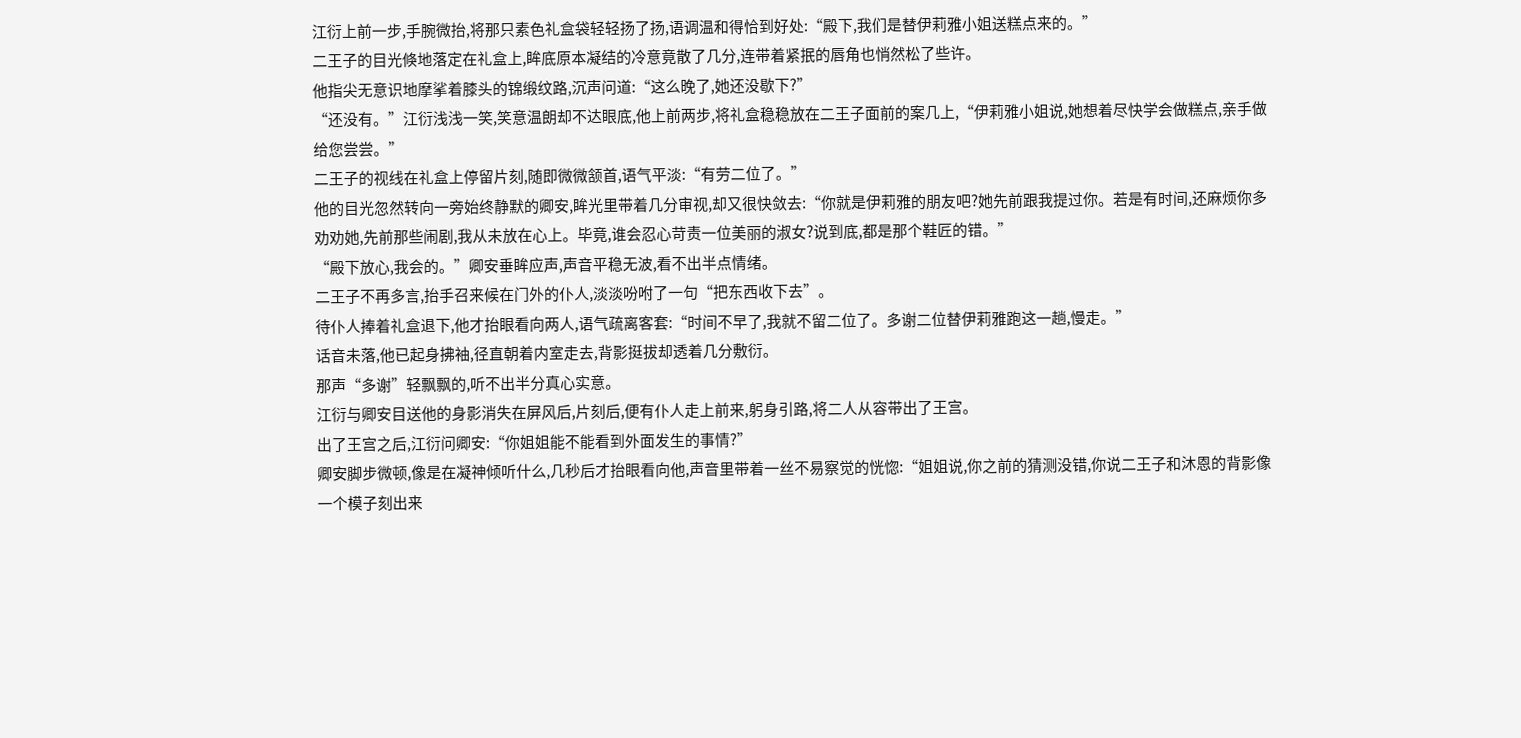江衍上前一步,手腕微抬,将那只素色礼盒袋轻轻扬了扬,语调温和得恰到好处:“殿下,我们是替伊莉雅小姐送糕点来的。”
二王子的目光倏地落定在礼盒上,眸底原本凝结的冷意竟散了几分,连带着紧抿的唇角也悄然松了些许。
他指尖无意识地摩挲着膝头的锦缎纹路,沉声问道:“这么晚了,她还没歇下?”
“还没有。”江衍浅浅一笑,笑意温朗却不达眼底,他上前两步,将礼盒稳稳放在二王子面前的案几上,“伊莉雅小姐说,她想着尽快学会做糕点,亲手做给您尝尝。”
二王子的视线在礼盒上停留片刻,随即微微颔首,语气平淡:“有劳二位了。”
他的目光忽然转向一旁始终静默的卿安,眸光里带着几分审视,却又很快敛去:“你就是伊莉雅的朋友吧?她先前跟我提过你。若是有时间,还麻烦你多劝劝她,先前那些闹剧,我从未放在心上。毕竟,谁会忍心苛责一位美丽的淑女?说到底,都是那个鞋匠的错。”
“殿下放心,我会的。”卿安垂眸应声,声音平稳无波,看不出半点情绪。
二王子不再多言,抬手召来候在门外的仆人,淡淡吩咐了一句“把东西收下去”。
待仆人捧着礼盒退下,他才抬眼看向两人,语气疏离客套:“时间不早了,我就不留二位了。多谢二位替伊莉雅跑这一趟,慢走。”
话音未落,他已起身拂袖,径直朝着内室走去,背影挺拔却透着几分敷衍。
那声“多谢”轻飘飘的,听不出半分真心实意。
江衍与卿安目送他的身影消失在屏风后,片刻后,便有仆人走上前来,躬身引路,将二人从容带出了王宫。
出了王宫之后,江衍问卿安:“你姐姐能不能看到外面发生的事情?”
卿安脚步微顿,像是在凝神倾听什么,几秒后才抬眼看向他,声音里带着一丝不易察觉的恍惚:“姐姐说,你之前的猜测没错,你说二王子和沐恩的背影像一个模子刻出来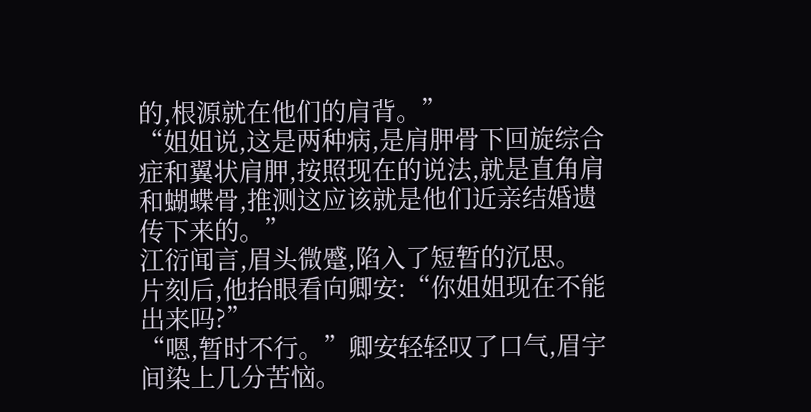的,根源就在他们的肩背。”
“姐姐说,这是两种病,是肩胛骨下回旋综合症和翼状肩胛,按照现在的说法,就是直角肩和蝴蝶骨,推测这应该就是他们近亲结婚遗传下来的。”
江衍闻言,眉头微蹙,陷入了短暂的沉思。
片刻后,他抬眼看向卿安:“你姐姐现在不能出来吗?”
“嗯,暂时不行。”卿安轻轻叹了口气,眉宇间染上几分苦恼。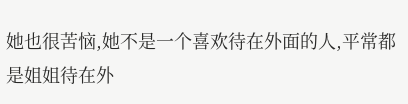她也很苦恼,她不是一个喜欢待在外面的人,平常都是姐姐待在外